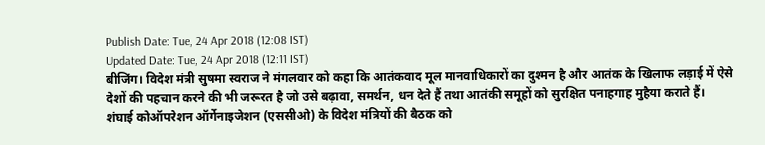Publish Date: Tue, 24 Apr 2018 (12:08 IST)
Updated Date: Tue, 24 Apr 2018 (12:11 IST)
बीजिंग। विदेश मंत्री सुषमा स्वराज ने मंगलवार को कहा कि आतंकवाद मूल मानवाधिकारों का दुश्मन है और आतंक के खिलाफ लड़ाई में ऐसे देशों की पहचान करने की भी जरूरत है जो उसे बढ़ावा, समर्थन, धन देते हैं तथा आतंकी समूहों को सुरक्षित पनाहगाह मुहैया कराते हैं।
शंघाई कोऑपरेशन ऑर्गेनाइजेशन (एससीओ) के विदेश मंत्रियों की बैठक को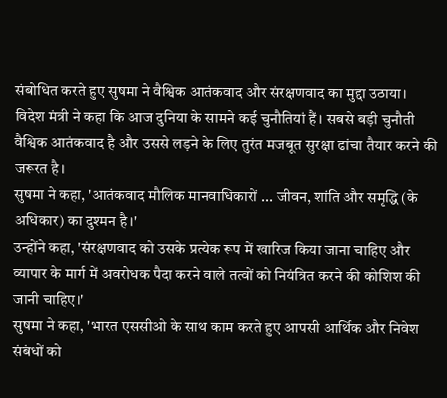संबोधित करते हुए सुषमा ने वैश्विक आतंकवाद और संरक्षणवाद का मुद्दा उठाया।
विदेश मंत्री ने कहा कि आज दुनिया के सामने कई चुनौतियां हैं। सबसे बड़ी चुनौती वैश्विक आतंकवाद है और उससे लड़ने के लिए तुरंत मजबूत सुरक्षा ढांचा तैयार करने की जरूरत है।
सुषमा ने कहा, 'आतंकवाद मौलिक मानवाधिकारों ... जीवन, शांति और समृद्धि (के अधिकार) का दुश्मन है।'
उन्होंने कहा, 'संरक्षणवाद को उसके प्रत्येक रूप में खारिज किया जाना चाहिए और व्यापार के मार्ग में अवरोधक पैदा करने वाले तत्वों को नियंत्रित करने की कोशिश की जानी चाहिए।'
सुषमा ने कहा, 'भारत एससीओ के साथ काम करते हुए आपसी आर्थिक और निवेश संबंधों को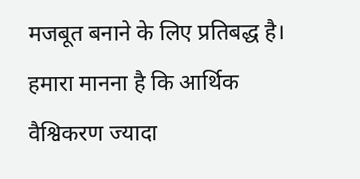मजबूत बनाने के लिए प्रतिबद्ध है। हमारा मानना है कि आर्थिक वैश्विकरण ज्यादा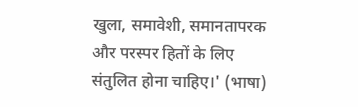खुला, समावेशी, समानतापरक और परस्पर हितों के लिए संतुलित होना चाहिए।' (भाषा)